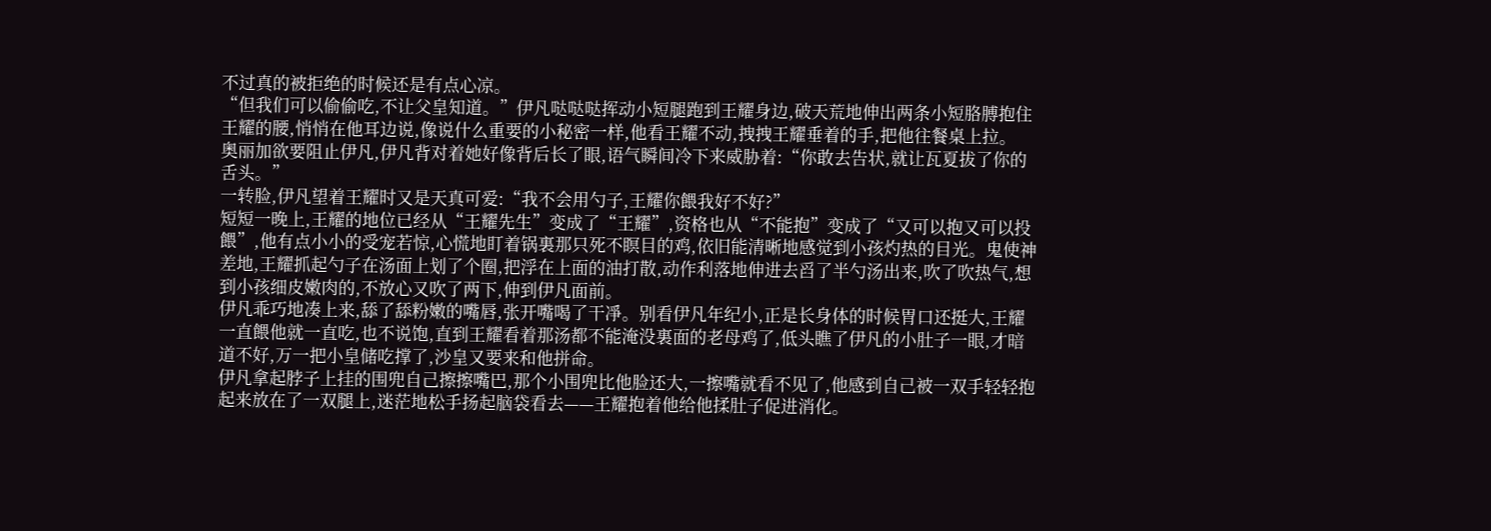不过真的被拒绝的时候还是有点心凉。
“但我们可以偷偷吃,不让父皇知道。”伊凡哒哒哒挥动小短腿跑到王耀身边,破天荒地伸出两条小短胳膊抱住王耀的腰,悄悄在他耳边说,像说什么重要的小秘密一样,他看王耀不动,拽拽王耀垂着的手,把他往餐桌上拉。
奥丽加欲要阻止伊凡,伊凡背对着她好像背后长了眼,语气瞬间冷下来威胁着:“你敢去告状,就让瓦夏拔了你的舌头。”
一转脸,伊凡望着王耀时又是天真可爱:“我不会用勺子,王耀你餵我好不好?”
短短一晚上,王耀的地位已经从“王耀先生”变成了“王耀”,资格也从“不能抱”变成了“又可以抱又可以投餵”,他有点小小的受宠若惊,心慌地盯着锅裏那只死不瞑目的鸡,依旧能清晰地感觉到小孩灼热的目光。鬼使神差地,王耀抓起勺子在汤面上划了个圈,把浮在上面的油打散,动作利落地伸进去舀了半勺汤出来,吹了吹热气,想到小孩细皮嫩肉的,不放心又吹了两下,伸到伊凡面前。
伊凡乖巧地凑上来,舔了舔粉嫩的嘴唇,张开嘴喝了干凈。别看伊凡年纪小,正是长身体的时候胃口还挺大,王耀一直餵他就一直吃,也不说饱,直到王耀看着那汤都不能淹没裏面的老母鸡了,低头瞧了伊凡的小肚子一眼,才暗道不好,万一把小皇储吃撑了,沙皇又要来和他拼命。
伊凡拿起脖子上挂的围兜自己擦擦嘴巴,那个小围兜比他脸还大,一擦嘴就看不见了,他感到自己被一双手轻轻抱起来放在了一双腿上,迷茫地松手扬起脑袋看去——王耀抱着他给他揉肚子促进消化。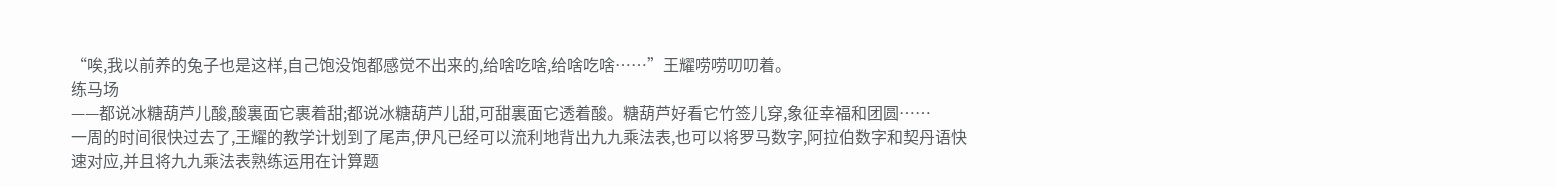“唉,我以前养的兔子也是这样,自己饱没饱都感觉不出来的,给啥吃啥,给啥吃啥……”王耀唠唠叨叨着。
练马场
——都说冰糖葫芦儿酸,酸裏面它裹着甜;都说冰糖葫芦儿甜,可甜裏面它透着酸。糖葫芦好看它竹签儿穿,象征幸福和团圆……
一周的时间很快过去了,王耀的教学计划到了尾声,伊凡已经可以流利地背出九九乘法表,也可以将罗马数字,阿拉伯数字和契丹语快速对应,并且将九九乘法表熟练运用在计算题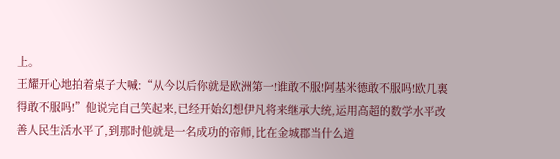上。
王耀开心地拍着桌子大喊:“从今以后你就是欧洲第一!谁敢不服!阿基米德敢不服吗!欧几裏得敢不服吗!”他说完自己笑起来,已经开始幻想伊凡将来继承大统,运用高超的数学水平改善人民生活水平了,到那时他就是一名成功的帝师,比在金城郡当什么道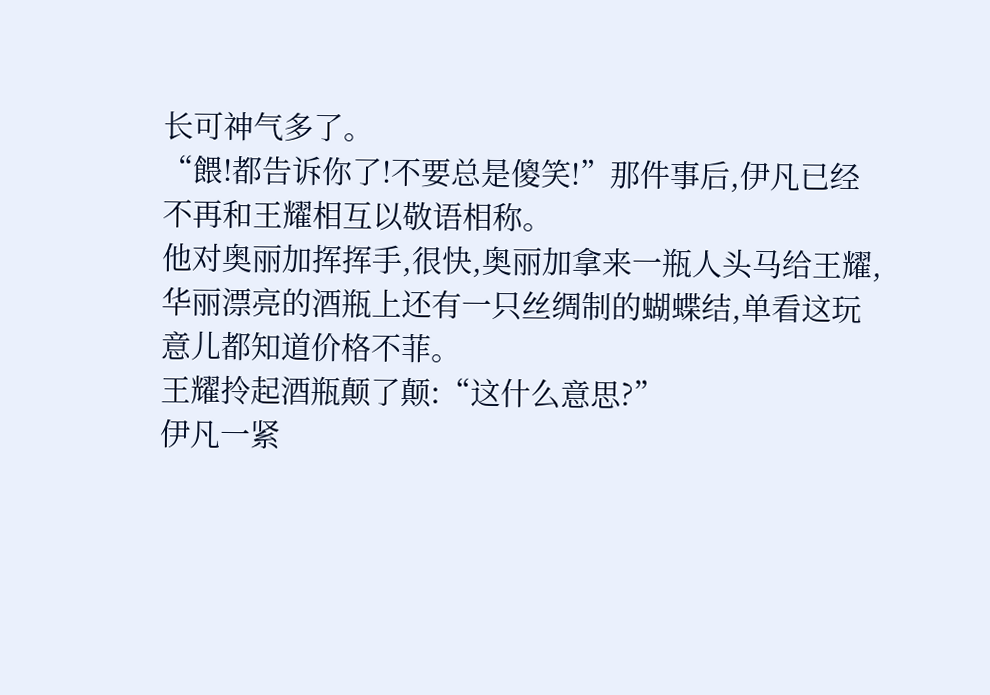长可神气多了。
“餵!都告诉你了!不要总是傻笑!”那件事后,伊凡已经不再和王耀相互以敬语相称。
他对奥丽加挥挥手,很快,奥丽加拿来一瓶人头马给王耀,华丽漂亮的酒瓶上还有一只丝绸制的蝴蝶结,单看这玩意儿都知道价格不菲。
王耀拎起酒瓶颠了颠:“这什么意思?”
伊凡一紧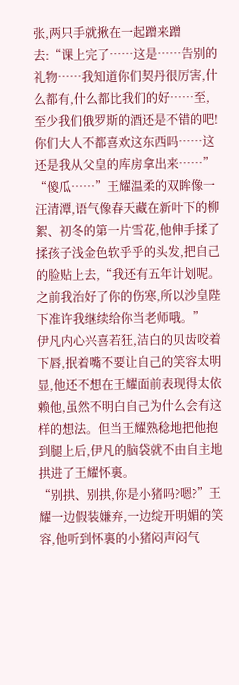张,两只手就揪在一起蹭来蹭去:“课上完了……这是……告别的礼物……我知道你们契丹很厉害,什么都有,什么都比我们的好……至,至少我们俄罗斯的酒还是不错的吧!你们大人不都喜欢这东西吗……这还是我从父皇的库房拿出来……”
“傻瓜……”王耀温柔的双眸像一汪清潭,语气像春天藏在新叶下的柳絮、初冬的第一片雪花,他伸手揉了揉孩子浅金色软乎乎的头发,把自己的脸贴上去,“我还有五年计划呢。之前我治好了你的伤寒,所以沙皇陛下准许我继续给你当老师哦。”
伊凡内心兴喜若狂,洁白的贝齿咬着下唇,抿着嘴不要让自己的笑容太明显,他还不想在王耀面前表现得太依赖他,虽然不明白自己为什么会有这样的想法。但当王耀熟稔地把他抱到腿上后,伊凡的脑袋就不由自主地拱进了王耀怀裏。
“别拱、别拱,你是小猪吗?嗯?”王耀一边假装嫌弃,一边绽开明媚的笑容,他听到怀裏的小猪闷声闷气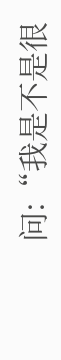问:“我是不是很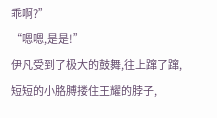乖啊?”
“嗯嗯,是是!”
伊凡受到了极大的鼓舞,往上蹿了蹿,短短的小胳膊搂住王耀的脖子,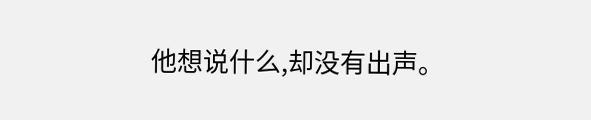他想说什么,却没有出声。